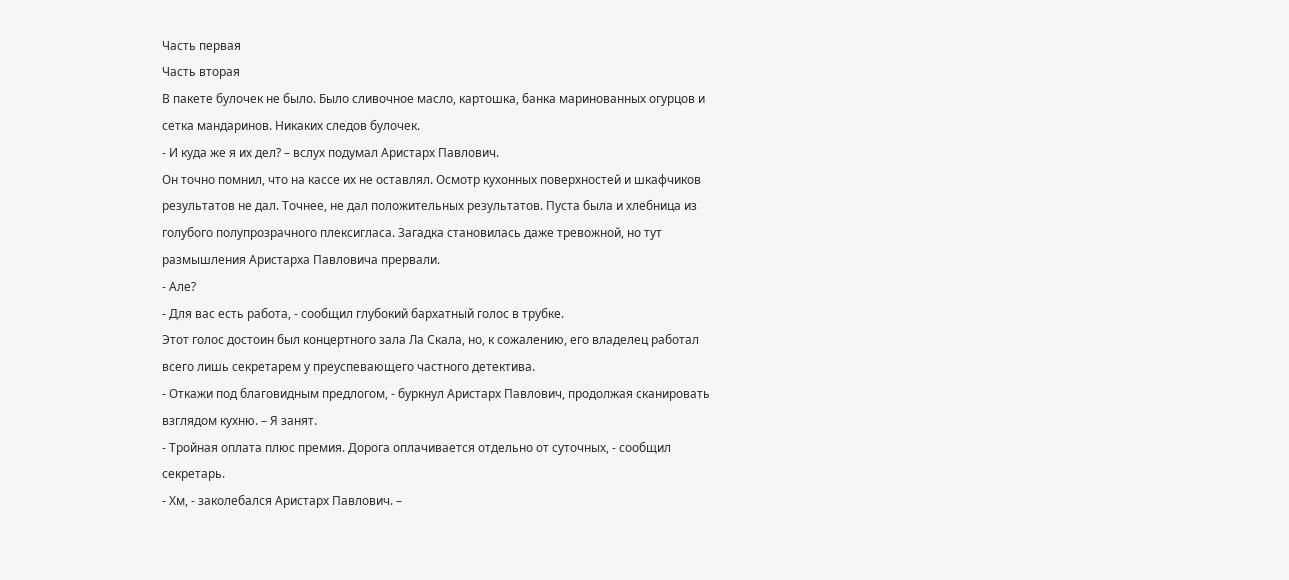Часть первая
Часть вторая
В пакете булочек не было. Было сливочное масло, картошка, банка маринованных огурцов и сетка мандаринов. Никаких следов булочек.
- И куда же я их дел? – вслух подумал Аристарх Павлович.
Он точно помнил, что на кассе их не оставлял. Осмотр кухонных поверхностей и шкафчиков результатов не дал. Точнее, не дал положительных результатов. Пуста была и хлебница из голубого полупрозрачного плексигласа. Загадка становилась даже тревожной, но тут размышления Аристарха Павловича прервали.
- Але?
- Для вас есть работа, - сообщил глубокий бархатный голос в трубке.
Этот голос достоин был концертного зала Ла Скала, но, к сожалению, его владелец работал всего лишь секретарем у преуспевающего частного детектива.
- Откажи под благовидным предлогом, - буркнул Аристарх Павлович, продолжая сканировать взглядом кухню. – Я занят.
- Тройная оплата плюс премия. Дорога оплачивается отдельно от суточных, - сообщил секретарь.
- Хм, - заколебался Аристарх Павлович. –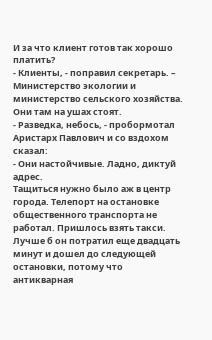И за что клиент готов так хорошо платить?
- Клиенты, - поправил секретарь. – Министерство экологии и министерство сельского хозяйства. Они там на ушах стоят.
- Разведка, небось, - пробормотал Аристарх Павлович и со вздохом сказал:
- Они настойчивые. Ладно, диктуй адрес.
Тащиться нужно было аж в центр города. Телепорт на остановке общественного транспорта не работал. Пришлось взять такси. Лучше б он потратил еще двадцать минут и дошел до следующей остановки, потому что антикварная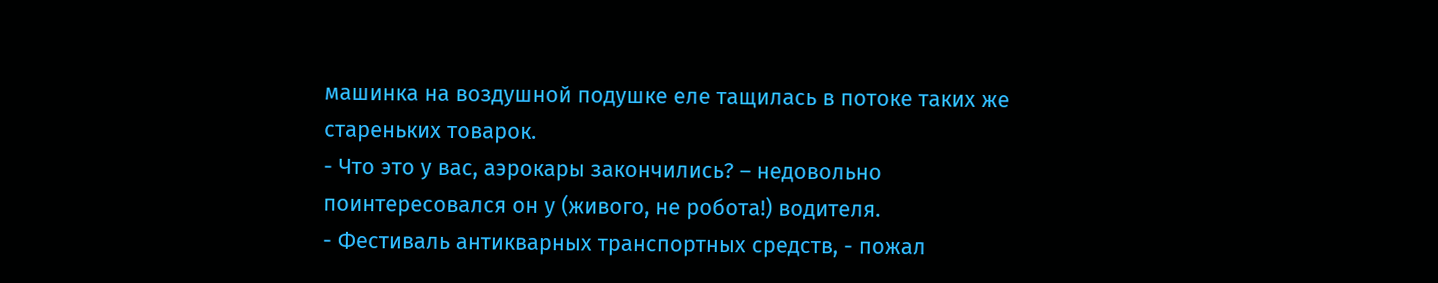машинка на воздушной подушке еле тащилась в потоке таких же стареньких товарок.
- Что это у вас, аэрокары закончились? – недовольно поинтересовался он у (живого, не робота!) водителя.
- Фестиваль антикварных транспортных средств, - пожал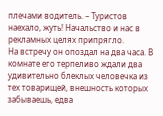плечами водитель. – Туристов наехало, жуть! Начальство и нас в рекламных целях припрягло.
На встречу он опоздал на два часа. В комнате его терпеливо ждали два удивительно блеклых человечка из тех товарищей, внешность которых забываешь, едва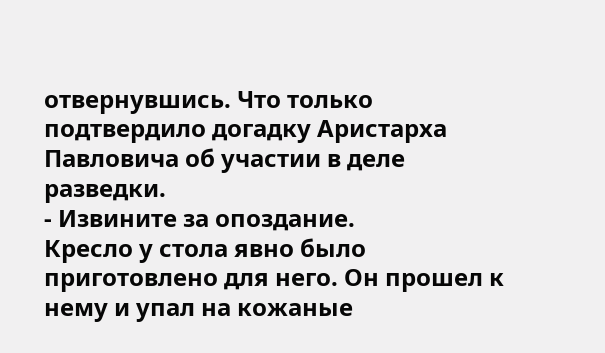отвернувшись. Что только подтвердило догадку Аристарха Павловича об участии в деле разведки.
- Извините за опоздание.
Кресло у стола явно было приготовлено для него. Он прошел к нему и упал на кожаные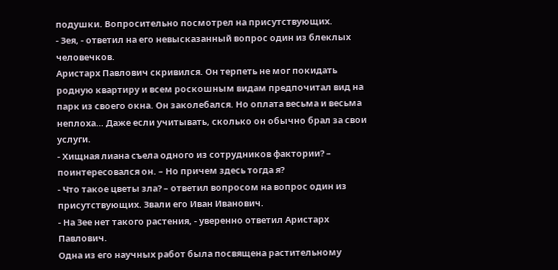подушки. Вопросительно посмотрел на присутствующих.
- Зея, - ответил на его невысказанный вопрос один из блеклых человечков.
Аристарх Павлович скривился. Он терпеть не мог покидать родную квартиру и всем роскошным видам предпочитал вид на парк из своего окна. Он заколебался. Но оплата весьма и весьма неплоха… Даже если учитывать, сколько он обычно брал за свои услуги.
- Хищная лиана съела одного из сотрудников фактории? – поинтересовался он. – Но причем здесь тогда я?
- Что такое цветы зла? – ответил вопросом на вопрос один из присутствующих. Звали его Иван Иванович.
- На Зее нет такого растения, - уверенно ответил Аристарх Павлович.
Одна из его научных работ была посвящена растительному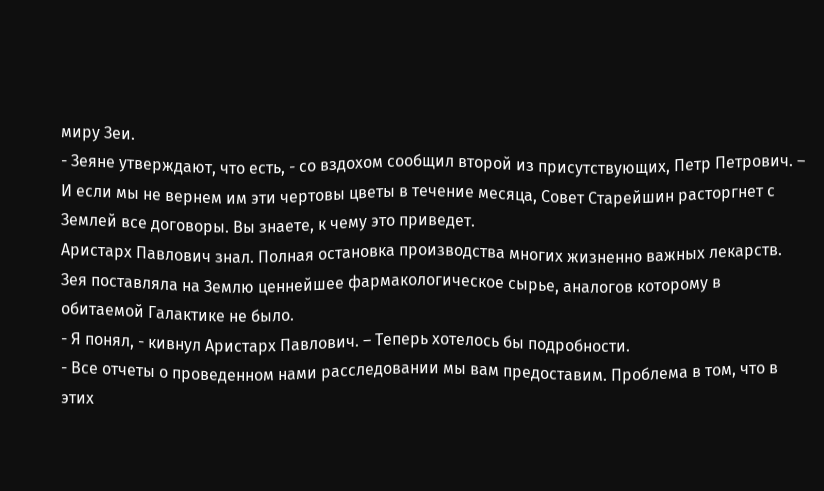миру Зеи.
- Зеяне утверждают, что есть, - со вздохом сообщил второй из присутствующих, Петр Петрович. – И если мы не вернем им эти чертовы цветы в течение месяца, Совет Старейшин расторгнет с Землей все договоры. Вы знаете, к чему это приведет.
Аристарх Павлович знал. Полная остановка производства многих жизненно важных лекарств. Зея поставляла на Землю ценнейшее фармакологическое сырье, аналогов которому в обитаемой Галактике не было.
- Я понял, - кивнул Аристарх Павлович. – Теперь хотелось бы подробности.
- Все отчеты о проведенном нами расследовании мы вам предоставим. Проблема в том, что в этих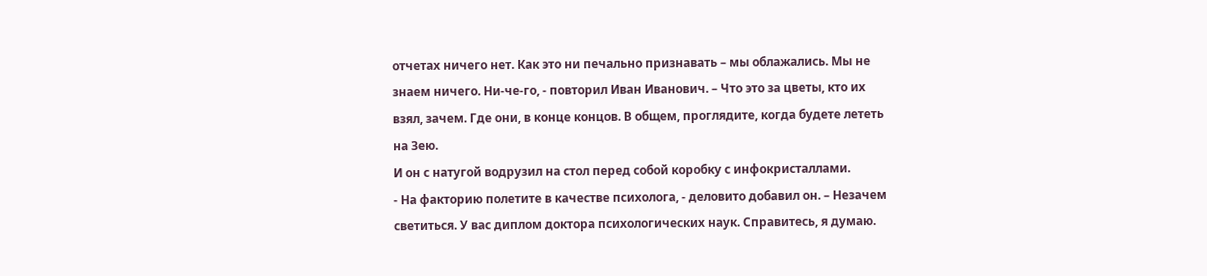отчетах ничего нет. Как это ни печально признавать – мы облажались. Мы не знаем ничего. Ни-че-го, - повторил Иван Иванович. – Что это за цветы, кто их взял, зачем. Где они, в конце концов. В общем, проглядите, когда будете лететь на Зею.
И он с натугой водрузил на стол перед собой коробку с инфокристаллами.
- На факторию полетите в качестве психолога, - деловито добавил он. – Незачем светиться. У вас диплом доктора психологических наук. Справитесь, я думаю.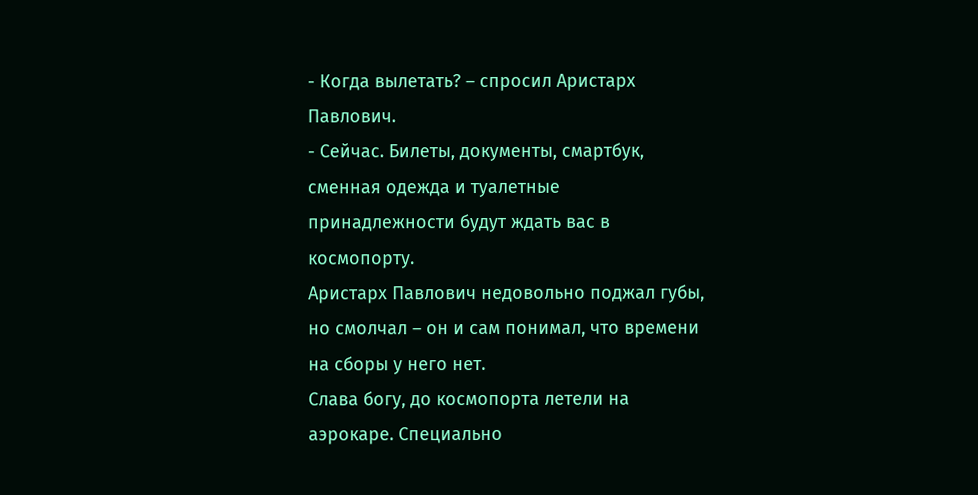- Когда вылетать? – спросил Аристарх Павлович.
- Сейчас. Билеты, документы, смартбук, сменная одежда и туалетные принадлежности будут ждать вас в космопорту.
Аристарх Павлович недовольно поджал губы, но смолчал – он и сам понимал, что времени на сборы у него нет.
Слава богу, до космопорта летели на аэрокаре. Специально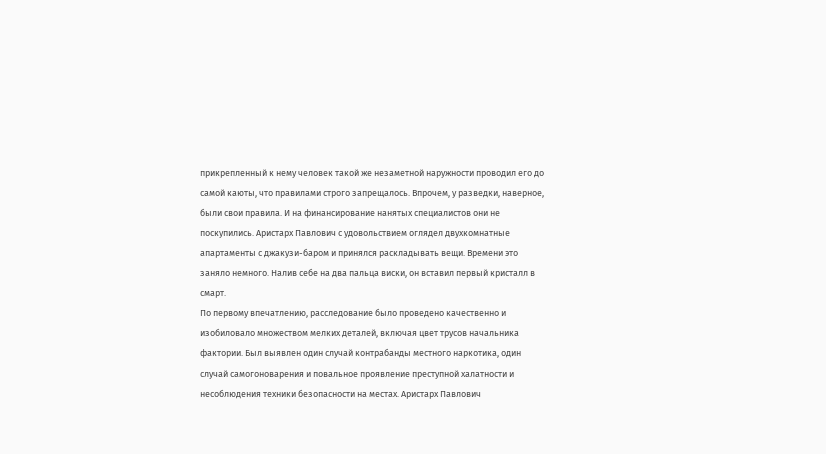прикрепленный к нему человек такой же незаметной наружности проводил его до самой каюты, что правилами строго запрещалось. Впрочем, у разведки, наверное, были свои правила. И на финансирование нанятых специалистов они не поскупились. Аристарх Павлович с удовольствием оглядел двухкомнатные апартаменты с джакузи-баром и принялся раскладывать вещи. Времени это заняло немного. Налив себе на два пальца виски, он вставил первый кристалл в смарт.
По первому впечатлению, расследование было проведено качественно и изобиловало множеством мелких деталей, включая цвет трусов начальника фактории. Был выявлен один случай контрабанды местного наркотика, один случай самогоноварения и повальное проявление преступной халатности и несоблюдения техники безопасности на местах. Аристарх Павлович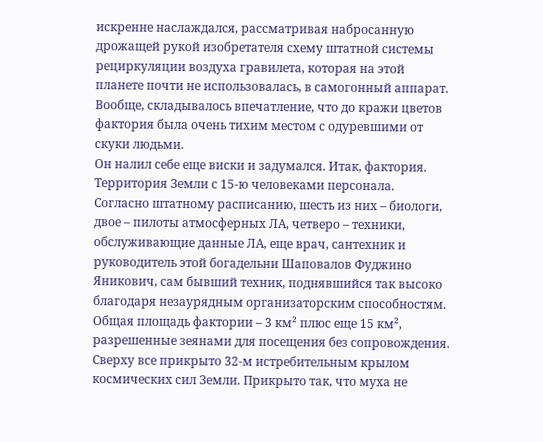искренне наслаждался, рассматривая набросанную дрожащей рукой изобретателя схему штатной системы рециркуляции воздуха гравилета, которая на этой планете почти не использовалась, в самогонный аппарат. Вообще, складывалось впечатление, что до кражи цветов фактория была очень тихим местом с одуревшими от скуки людьми.
Он налил себе еще виски и задумался. Итак, фактория. Территория Земли с 15-ю человеками персонала. Согласно штатному расписанию, шесть из них – биологи, двое – пилоты атмосферных ЛА, четверо – техники, обслуживающие данные ЛА, еще врач, сантехник и руководитель этой богадельни Шаповалов Фуджино Яникович, сам бывший техник, поднявшийся так высоко благодаря незаурядным организаторским способностям. Общая площадь фактории – 3 км² плюс еще 15 км², разрешенные зеянами для посещения без сопровождения. Сверху все прикрыто 32-м истребительным крылом космических сил Земли. Прикрыто так, что муха не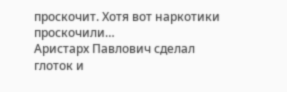проскочит. Хотя вот наркотики проскочили…
Аристарх Павлович сделал глоток и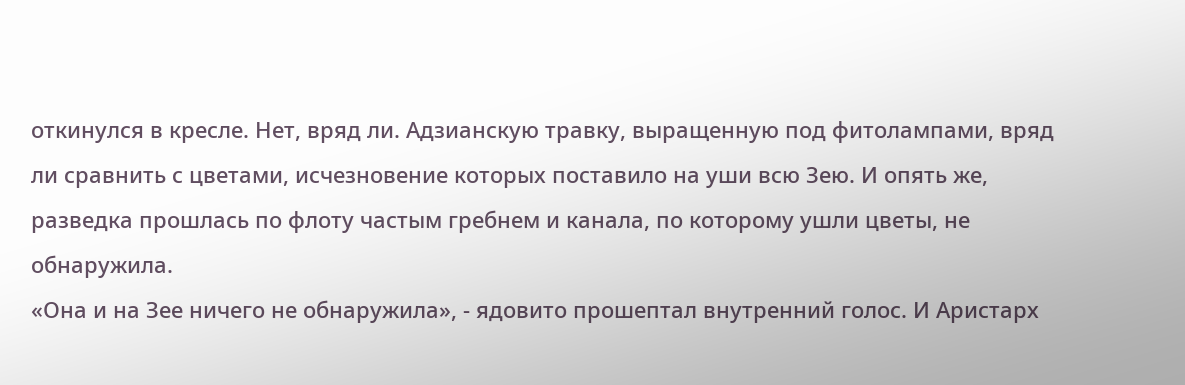откинулся в кресле. Нет, вряд ли. Адзианскую травку, выращенную под фитолампами, вряд ли сравнить с цветами, исчезновение которых поставило на уши всю Зею. И опять же, разведка прошлась по флоту частым гребнем и канала, по которому ушли цветы, не обнаружила.
«Она и на Зее ничего не обнаружила», - ядовито прошептал внутренний голос. И Аристарх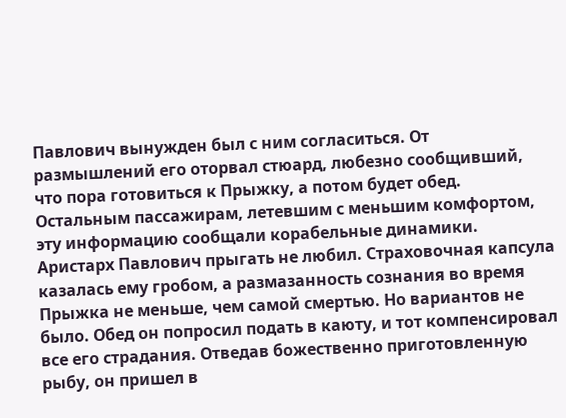Павлович вынужден был с ним согласиться. От размышлений его оторвал стюард, любезно сообщивший, что пора готовиться к Прыжку, а потом будет обед. Остальным пассажирам, летевшим с меньшим комфортом, эту информацию сообщали корабельные динамики.
Аристарх Павлович прыгать не любил. Страховочная капсула казалась ему гробом, а размазанность сознания во время Прыжка не меньше, чем самой смертью. Но вариантов не было. Обед он попросил подать в каюту, и тот компенсировал все его страдания. Отведав божественно приготовленную рыбу, он пришел в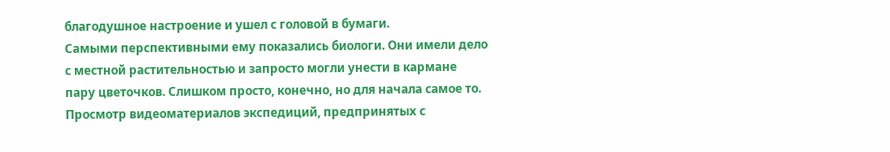благодушное настроение и ушел с головой в бумаги.
Самыми перспективными ему показались биологи. Они имели дело с местной растительностью и запросто могли унести в кармане пару цветочков. Слишком просто, конечно, но для начала самое то. Просмотр видеоматериалов экспедиций, предпринятых с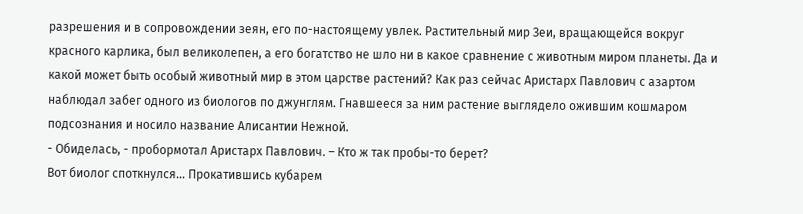разрешения и в сопровождении зеян, его по-настоящему увлек. Растительный мир Зеи, вращающейся вокруг красного карлика, был великолепен, а его богатство не шло ни в какое сравнение с животным миром планеты. Да и какой может быть особый животный мир в этом царстве растений? Как раз сейчас Аристарх Павлович с азартом наблюдал забег одного из биологов по джунглям. Гнавшееся за ним растение выглядело ожившим кошмаром подсознания и носило название Алисантии Нежной.
- Обиделась, - пробормотал Аристарх Павлович. – Кто ж так пробы-то берет?
Вот биолог споткнулся… Прокатившись кубарем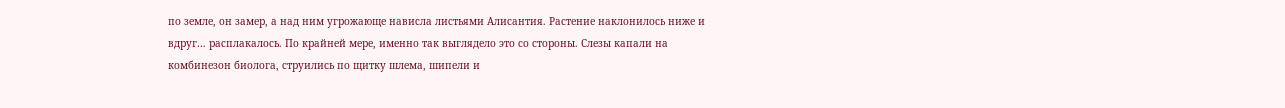по земле, он замер, а над ним угрожающе нависла листьями Алисантия. Растение наклонилось ниже и вдруг… расплакалось. По крайней мере, именно так выглядело это со стороны. Слезы капали на комбинезон биолога, струились по щитку шлема, шипели и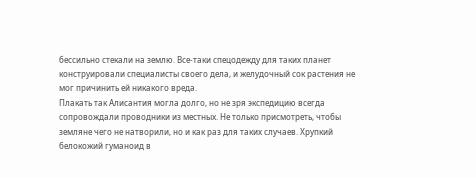бессильно стекали на землю. Все-таки спецодежду для таких планет конструировали специалисты своего дела, и желудочный сок растения не мог причинить ей никакого вреда.
Плакать так Алисантия могла долго, но не зря экспедицию всегда сопровождали проводники из местных. Не только присмотреть, чтобы земляне чего не натворили, но и как раз для таких случаев. Хрупкий белокожий гуманоид в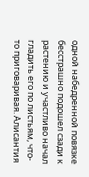одной набедренной повязке бесстрашно подошел сзади к растению и участливо начал гладить его по листьям, что-то приговаривая. Алисантия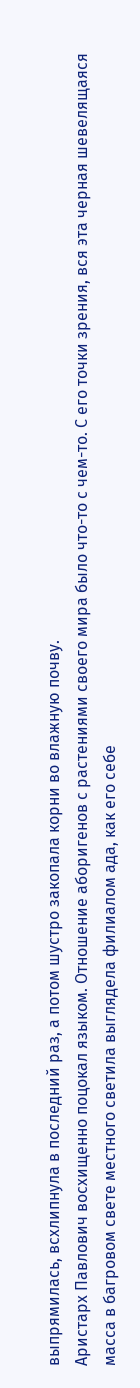выпрямилась, всхлипнула в последний раз, а потом шустро закопала корни во влажную почву.
Аристарх Павлович восхищенно поцокал языком. Отношение аборигенов с растениями своего мира было что-то с чем-то. С его точки зрения, вся эта черная шевелящаяся масса в багровом свете местного светила выглядела филиалом ада, как его себе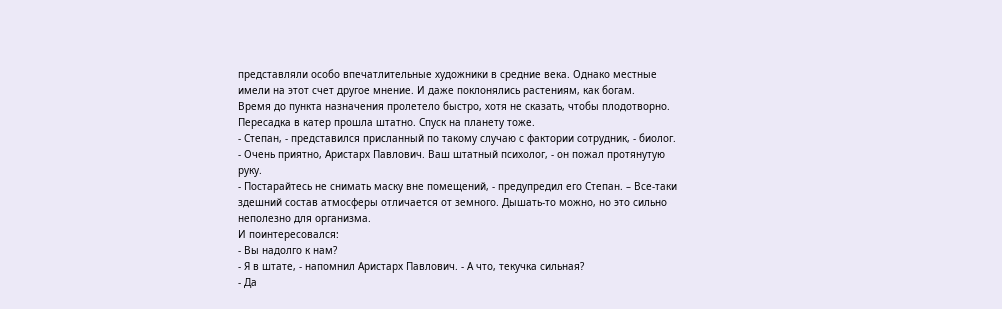представляли особо впечатлительные художники в средние века. Однако местные имели на этот счет другое мнение. И даже поклонялись растениям, как богам.
Время до пункта назначения пролетело быстро, хотя не сказать, чтобы плодотворно. Пересадка в катер прошла штатно. Спуск на планету тоже.
- Степан, - представился присланный по такому случаю с фактории сотрудник, - биолог.
- Очень приятно, Аристарх Павлович. Ваш штатный психолог, - он пожал протянутую руку.
- Постарайтесь не снимать маску вне помещений, - предупредил его Степан. – Все-таки здешний состав атмосферы отличается от земного. Дышать-то можно, но это сильно неполезно для организма.
И поинтересовался:
- Вы надолго к нам?
- Я в штате, - напомнил Аристарх Павлович. - А что, текучка сильная?
- Да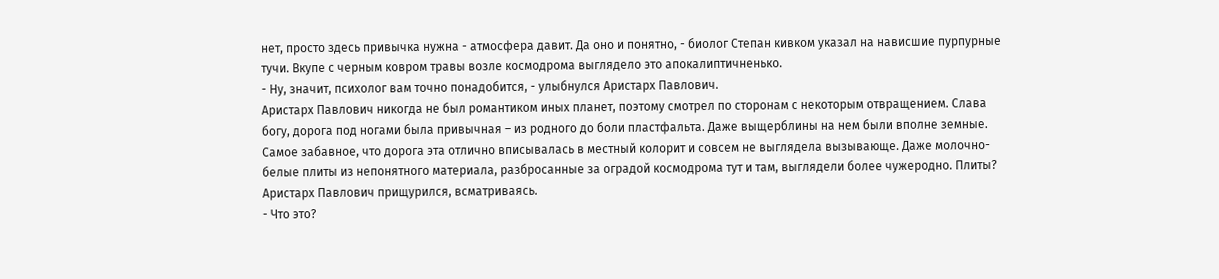нет, просто здесь привычка нужна - атмосфера давит. Да оно и понятно, - биолог Степан кивком указал на нависшие пурпурные тучи. Вкупе с черным ковром травы возле космодрома выглядело это апокалиптичненько.
- Ну, значит, психолог вам точно понадобится, - улыбнулся Аристарх Павлович.
Аристарх Павлович никогда не был романтиком иных планет, поэтому смотрел по сторонам с некоторым отвращением. Слава богу, дорога под ногами была привычная – из родного до боли пластфальта. Даже выщерблины на нем были вполне земные. Самое забавное, что дорога эта отлично вписывалась в местный колорит и совсем не выглядела вызывающе. Даже молочно-белые плиты из непонятного материала, разбросанные за оградой космодрома тут и там, выглядели более чужеродно. Плиты? Аристарх Павлович прищурился, всматриваясь.
- Что это?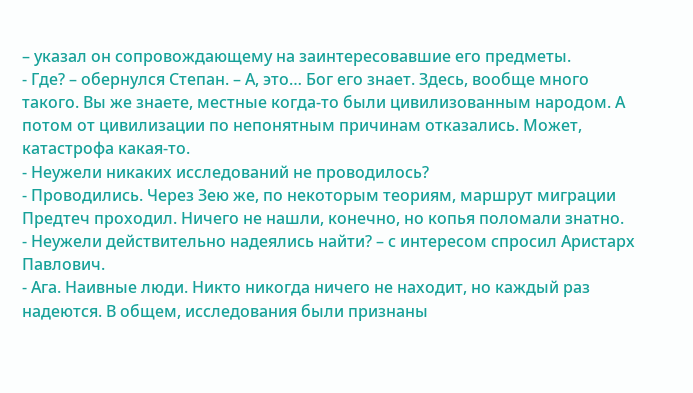– указал он сопровождающему на заинтересовавшие его предметы.
- Где? – обернулся Степан. – А, это… Бог его знает. Здесь, вообще много такого. Вы же знаете, местные когда-то были цивилизованным народом. А потом от цивилизации по непонятным причинам отказались. Может, катастрофа какая-то.
- Неужели никаких исследований не проводилось?
- Проводились. Через Зею же, по некоторым теориям, маршрут миграции Предтеч проходил. Ничего не нашли, конечно, но копья поломали знатно.
- Неужели действительно надеялись найти? – с интересом спросил Аристарх Павлович.
- Ага. Наивные люди. Никто никогда ничего не находит, но каждый раз надеются. В общем, исследования были признаны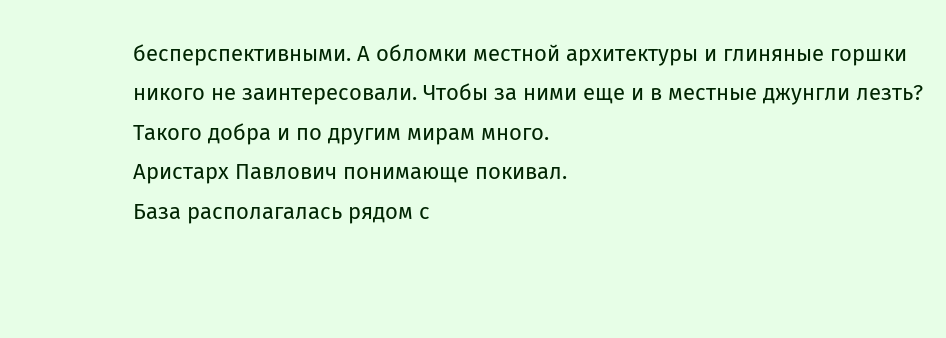бесперспективными. А обломки местной архитектуры и глиняные горшки никого не заинтересовали. Чтобы за ними еще и в местные джунгли лезть? Такого добра и по другим мирам много.
Аристарх Павлович понимающе покивал.
База располагалась рядом с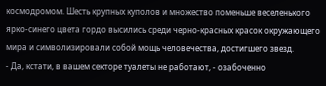космодромом. Шесть крупных куполов и множество поменьше веселенького ярко-синего цвета гордо высились среди черно-красных красок окружающего мира и символизировали собой мощь человечества, достигшего звезд.
- Да, кстати, в вашем секторе туалеты не работают, - озабоченно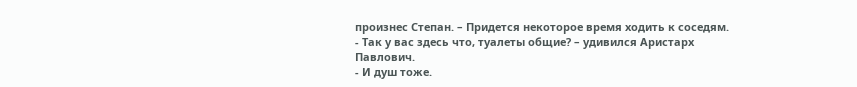произнес Степан. – Придется некоторое время ходить к соседям.
- Так у вас здесь что, туалеты общие? – удивился Аристарх Павлович.
- И душ тоже.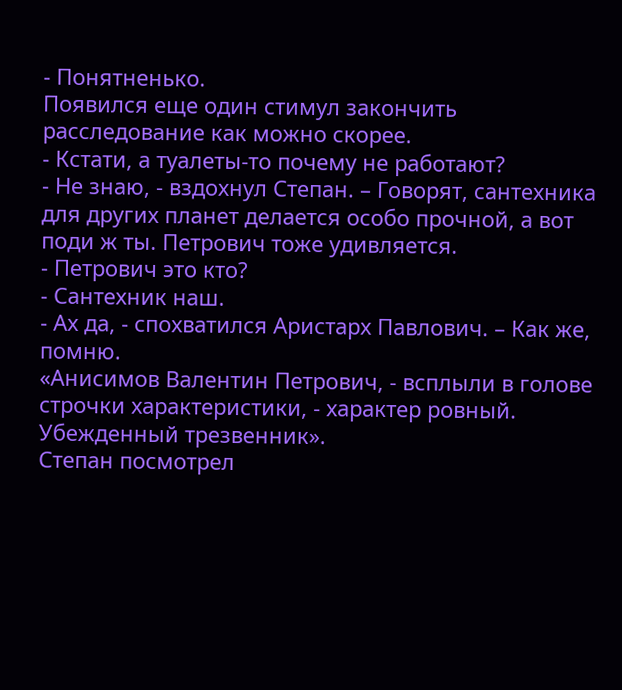- Понятненько.
Появился еще один стимул закончить расследование как можно скорее.
- Кстати, а туалеты-то почему не работают?
- Не знаю, - вздохнул Степан. – Говорят, сантехника для других планет делается особо прочной, а вот поди ж ты. Петрович тоже удивляется.
- Петрович это кто?
- Сантехник наш.
- Ах да, - спохватился Аристарх Павлович. – Как же, помню.
«Анисимов Валентин Петрович, - всплыли в голове строчки характеристики, - характер ровный. Убежденный трезвенник».
Степан посмотрел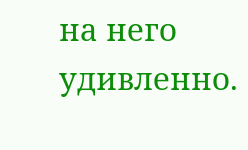на него удивленно.